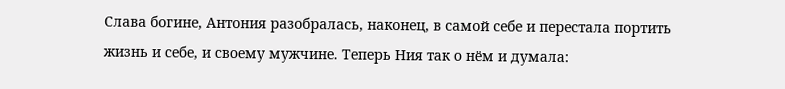Слава богине, Антония разобралась, наконец, в самой себе и перестала портить жизнь и себе, и своему мужчине. Теперь Ния так о нём и думала: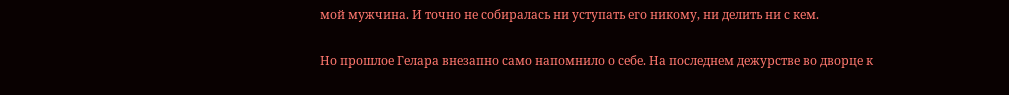мой мужчина. И точно не собиралась ни уступать его никому, ни делить ни с кем.

Но прошлое Гелара внезапно само напомнило о себе. На последнем дежурстве во дворце к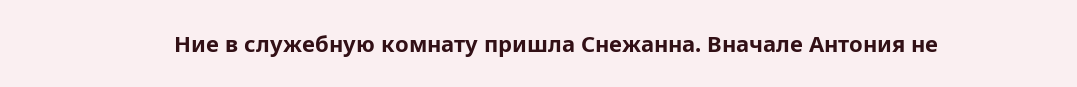Ние в служебную комнату пришла Снежанна. Вначале Антония не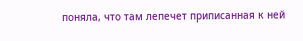поняла, что там лепечет приписанная к ней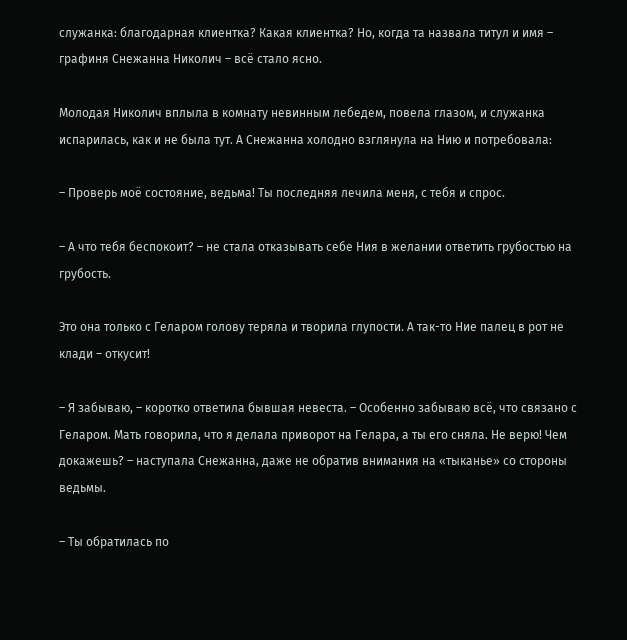служанка: благодарная клиентка? Какая клиентка? Но, когда та назвала титул и имя – графиня Снежанна Николич – всё стало ясно.

Молодая Николич вплыла в комнату невинным лебедем, повела глазом, и служанка испарилась, как и не была тут. А Снежанна холодно взглянула на Нию и потребовала:

– Проверь моё состояние, ведьма! Ты последняя лечила меня, с тебя и спрос.

– А что тебя беспокоит? – не стала отказывать себе Ния в желании ответить грубостью на грубость.

Это она только с Геларом голову теряла и творила глупости. А так-то Ние палец в рот не клади – откусит!

– Я забываю, – коротко ответила бывшая невеста. – Особенно забываю всё, что связано с Геларом. Мать говорила, что я делала приворот на Гелара, а ты его сняла. Не верю! Чем докажешь? – наступала Снежанна, даже не обратив внимания на «тыканье» со стороны ведьмы.

– Ты обратилась по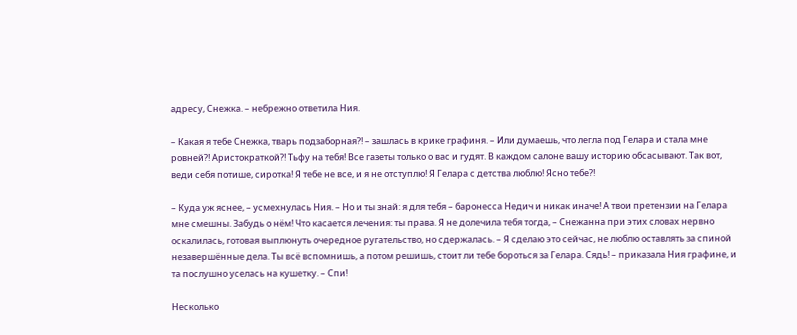адресу, Снежка. – небрежно ответила Ния.

– Какая я тебе Снежка, тварь подзаборная?! – зашлась в крике графиня. – Или думаешь, что легла под Гелара и стала мне ровней?! Аристократкой?! Тьфу на тебя! Все газеты только о вас и гудят. В каждом салоне вашу историю обсасывают. Так вот, веди себя потише, сиротка! Я тебе не все, и я не отступлю! Я Гелара с детства люблю! Ясно тебе?!

– Куда уж яснее, – усмехнулась Ния. – Но и ты знай: я для тебя – баронесса Недич и никак иначе! А твои претензии на Гелара мне смешны. Забудь о нём! Что касается лечения: ты права. Я не долечила тебя тогда, – Снежанна при этих словах нервно оскалилась, готовая выплюнуть очередное ругательство, но сдержалась. – Я сделаю это сейчас, не люблю оставлять за спиной незавершённые дела. Ты всё вспомнишь, а потом решишь, стоит ли тебе бороться за Гелара. Сядь! – приказала Ния графине, и та послушно уселась на кушетку. – Спи!

Несколько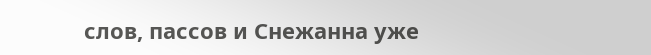слов, пассов и Снежанна уже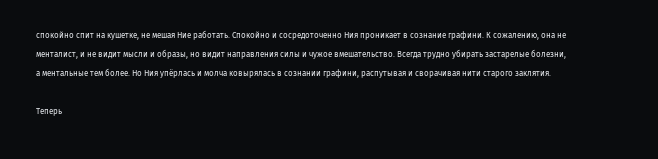спокойно спит на кушетке, не мешая Ние работать. Спокойно и сосредоточенно Ния проникает в сознание графини. К сожалению, она не менталист, и не видит мысли и образы, но видит направления силы и чужое вмешательство. Всегда трудно убирать застарелые болезни, а ментальные тем более. Но Ния упёрлась и молча ковырялась в сознании графини, распутывая и сворачивая нити старого заклятия.

Теперь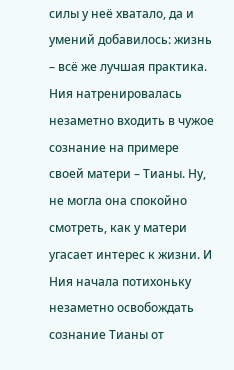силы у неё хватало, да и умений добавилось: жизнь – всё же лучшая практика. Ния натренировалась незаметно входить в чужое сознание на примере своей матери – Тианы. Ну, не могла она спокойно смотреть, как у матери угасает интерес к жизни. И Ния начала потихоньку незаметно освобождать сознание Тианы от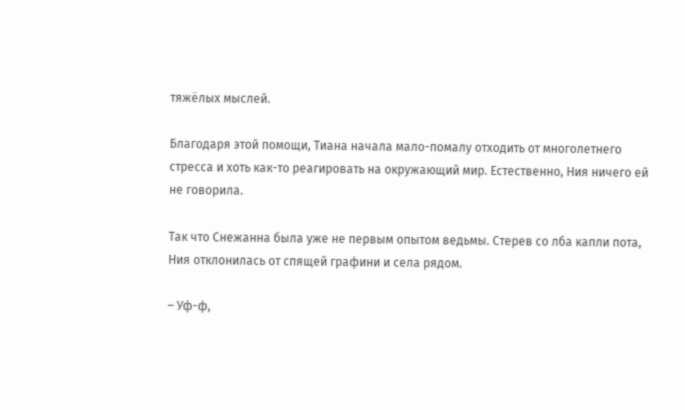тяжёлых мыслей.

Благодаря этой помощи, Тиана начала мало-помалу отходить от многолетнего стресса и хоть как-то реагировать на окружающий мир. Естественно, Ния ничего ей не говорила.

Так что Снежанна была уже не первым опытом ведьмы. Стерев со лба капли пота, Ния отклонилась от спящей графини и села рядом.

– Уф-ф,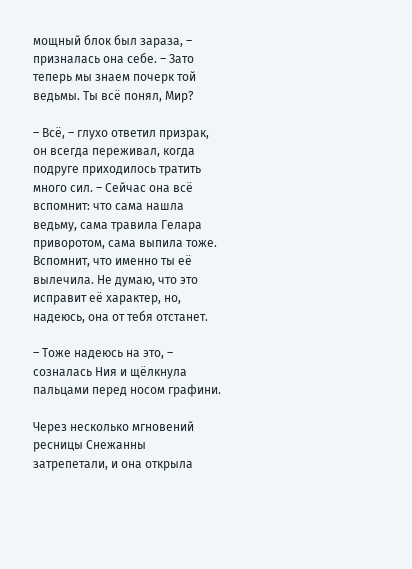мощный блок был зараза, – призналась она себе. – Зато теперь мы знаем почерк той ведьмы. Ты всё понял, Мир?

– Всё, – глухо ответил призрак, он всегда переживал, когда подруге приходилось тратить много сил. – Сейчас она всё вспомнит: что сама нашла ведьму, сама травила Гелара приворотом, сама выпила тоже. Вспомнит, что именно ты её вылечила. Не думаю, что это исправит её характер, но, надеюсь, она от тебя отстанет.

– Тоже надеюсь на это, – созналась Ния и щёлкнула пальцами перед носом графини.

Через несколько мгновений ресницы Снежанны затрепетали, и она открыла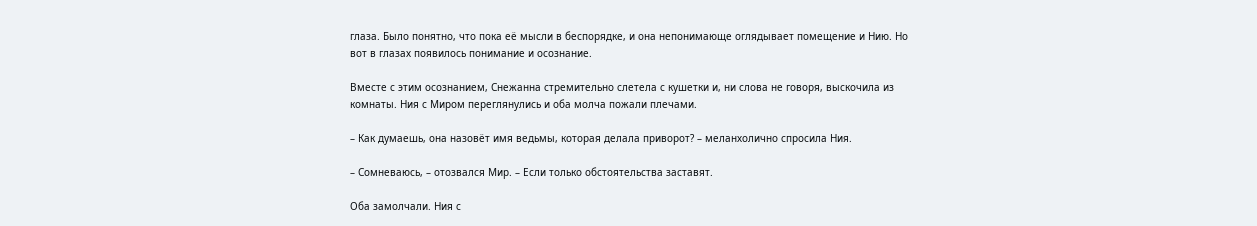глаза. Было понятно, что пока её мысли в беспорядке, и она непонимающе оглядывает помещение и Нию. Но вот в глазах появилось понимание и осознание.

Вместе с этим осознанием, Снежанна стремительно слетела с кушетки и, ни слова не говоря, выскочила из комнаты. Ния с Миром переглянулись и оба молча пожали плечами.

– Как думаешь, она назовёт имя ведьмы, которая делала приворот? – меланхолично спросила Ния.

– Сомневаюсь, – отозвался Мир. – Если только обстоятельства заставят.

Оба замолчали. Ния с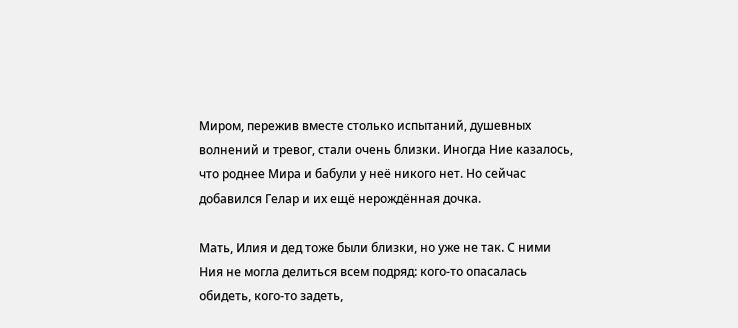Миром, пережив вместе столько испытаний, душевных волнений и тревог, стали очень близки. Иногда Ние казалось, что роднее Мира и бабули у неё никого нет. Но сейчас добавился Гелар и их ещё нерождённая дочка.

Мать, Илия и дед тоже были близки, но уже не так. С ними Ния не могла делиться всем подряд: кого-то опасалась обидеть, кого-то задеть,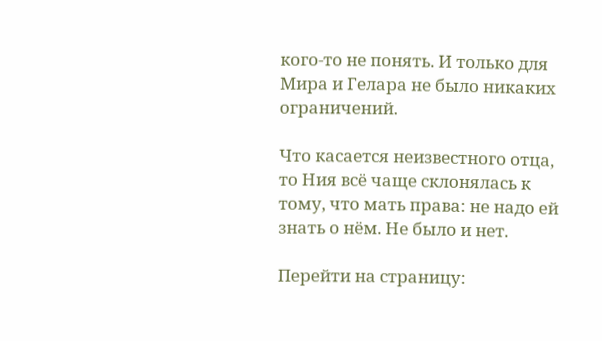кого-то не понять. И только для Мира и Гелара не было никаких ограничений.

Что касается неизвестного отца, то Ния всё чаще склонялась к тому, что мать права: не надо ей знать о нём. Не было и нет.

Перейти на страницу: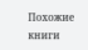Похожие книги